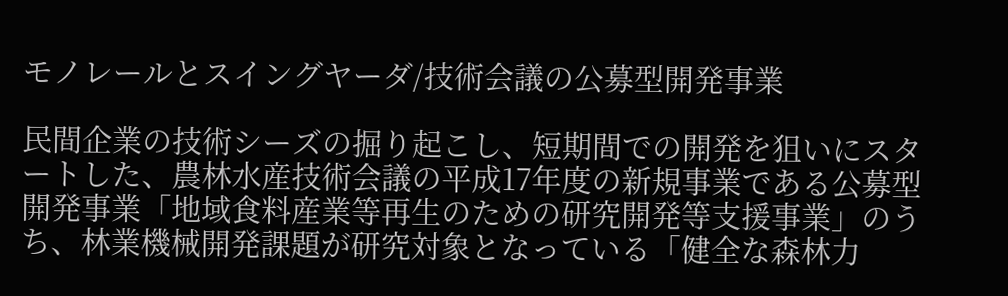モノレールとスイングヤーダ/技術会議の公募型開発事業

民間企業の技術シーズの掘り起こし、短期間での開発を狙いにスタートした、農林水産技術会議の平成17年度の新規事業である公募型開発事業「地域食料産業等再生のための研究開発等支援事業」のうち、林業機械開発課題が研究対象となっている「健全な森林力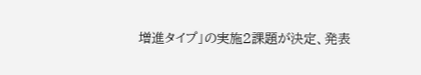増進タイプ」の実施2課題が決定、発表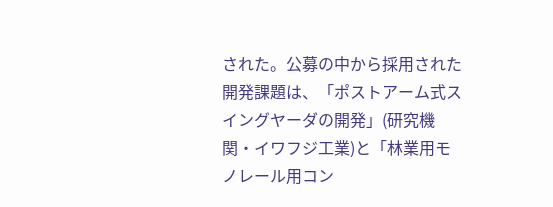された。公募の中から採用された開発課題は、「ポストアーム式スイングヤーダの開発」(研究機関・イワフジ工業)と「林業用モノレール用コン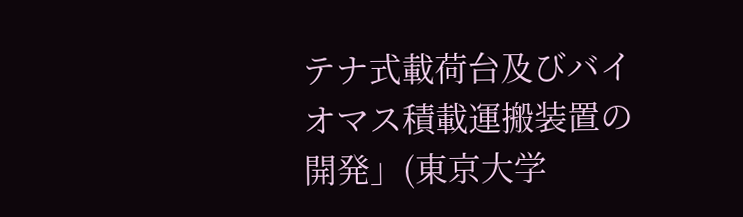テナ式載荷台及びバイオマス積載運搬装置の開発」(東京大学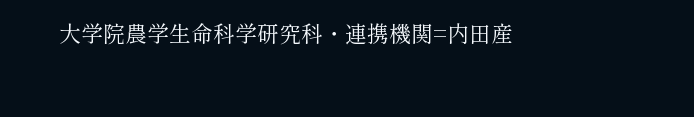大学院農学生命科学研究科・連携機関=内田産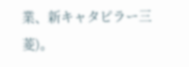業、新キャタピラー三菱)。